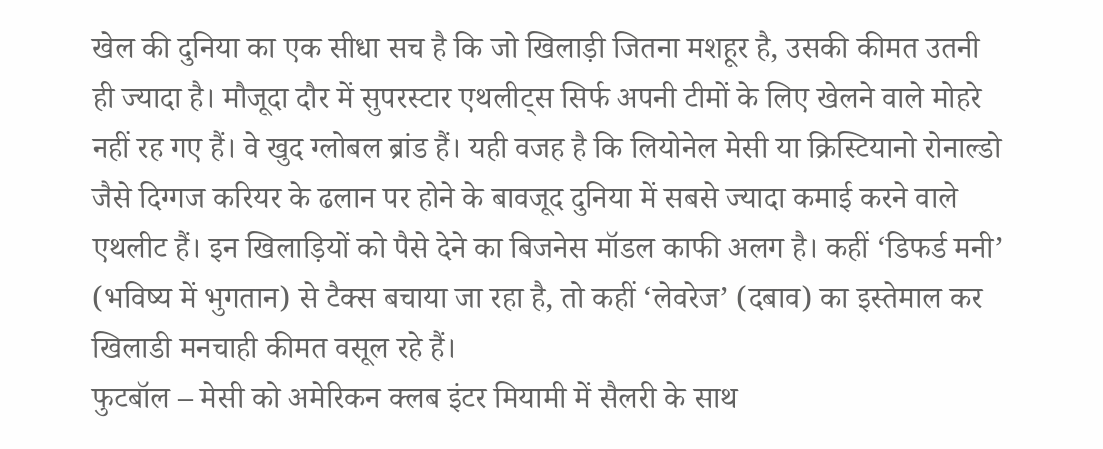खेल की दुनिया का एक सीधा सच है कि जो खिलाड़ी जितना मशहूर है, उसकी कीमत उतनी ही ज्यादा है। मौजूदा दौर में सुपरस्टार एथलीट्स सिर्फ अपनी टीमों के लिए खेलने वाले मोहरे नहीं रह गए हैं। वे खुद ग्लोबल ब्रांड हैं। यही वजह है कि लियोनेल मेसी या क्रिस्टियानो रोनाल्डो जैसे दिग्गज करियर के ढलान पर होने के बावजूद दुनिया में सबसे ज्यादा कमाई करने वाले एथलीट हैं। इन खिलाड़ियों को पैसे देने का बिजनेस मॉडल काफी अलग है। कहीं ‘डिफर्ड मनी’ (भविष्य में भुगतान) से टैक्स बचाया जा रहा है, तो कहीं ‘लेवरेज’ (दबाव) का इस्तेमाल कर खिलाडी मनचाही कीमत वसूल रहे हैं।
फुटबॉल – मेसी को अमेरिकन क्लब इंटर मियामी में सैलरी के साथ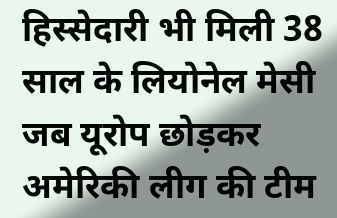हिस्सेदारी भी मिली 38 साल के लियोनेल मेसी जब यूरोप छोड़कर अमेरिकी लीग की टीम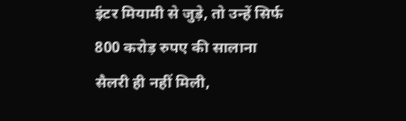इंटर मियामी से जुड़े, तो उन्हें सिर्फ 800 करोड़ रुपए की सालाना सैलरी ही नहीं मिली,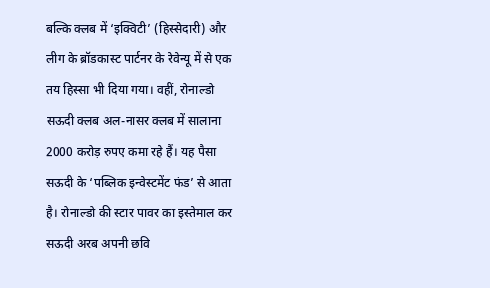बल्कि क्लब में ‘इक्विटी’ (हिस्सेदारी) और लीग के ब्रॉडकास्ट पार्टनर के रेवेन्यू में से एक तय हिस्सा भी दिया गया। वहीं, रोनाल्डो सऊदी क्लब अल-नासर क्लब में सालाना 2000 करोड़ रुपए कमा रहे हैं। यह पैसा सऊदी के ‘पब्लिक इन्वेस्टमेंट फंड’ से आता है। रोनाल्डो की स्टार पावर का इस्तेमाल कर सऊदी अरब अपनी छवि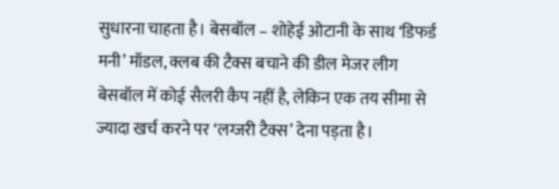सुधारना चाहता है। बेसबॉल – शोहेई ओटानी के साथ ‘डिफर्ड मनी’ मॉडल, क्लब की टैक्स बचाने की डील मेजर लीग बेसबॉल में कोई सैलरी कैप नहीं है, लेकिन एक तय सीमा से ज्यादा खर्च करने पर ‘लग्जरी टैक्स’ देना पड़ता है।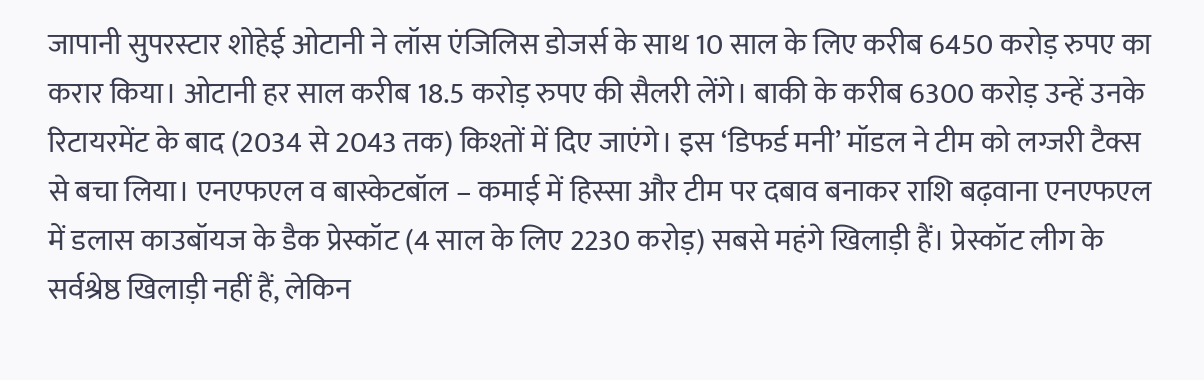जापानी सुपरस्टार शोहेई ओटानी ने लॉस एंजिलिस डोजर्स के साथ 10 साल के लिए करीब 6450 करोड़ रुपए का करार किया। ओटानी हर साल करीब 18.5 करोड़ रुपए की सैलरी लेंगे। बाकी के करीब 6300 करोड़ उन्हें उनके रिटायरमेंट के बाद (2034 से 2043 तक) किश्तों में दिए जाएंगे। इस ‘डिफर्ड मनी’ मॉडल ने टीम को लग्जरी टैक्स से बचा लिया। एनएफएल व बास्केटबॉल – कमाई में हिस्सा और टीम पर दबाव बनाकर राशि बढ़वाना एनएफएल में डलास काउबॉयज के डैक प्रेस्कॉट (4 साल के लिए 2230 करोड़) सबसे महंगे खिलाड़ी हैं। प्रेस्कॉट लीग के सर्वश्रेष्ठ खिलाड़ी नहीं हैं, लेकिन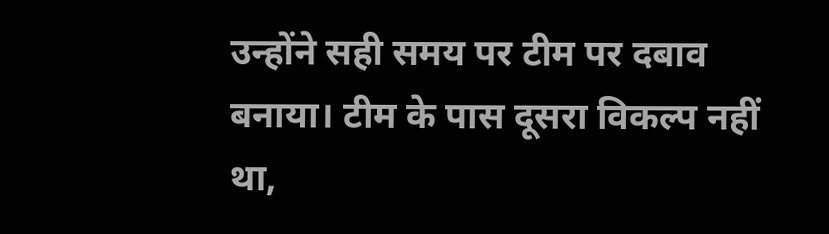उन्होंने सही समय पर टीम पर दबाव बनाया। टीम के पास दूसरा विकल्प नहीं था,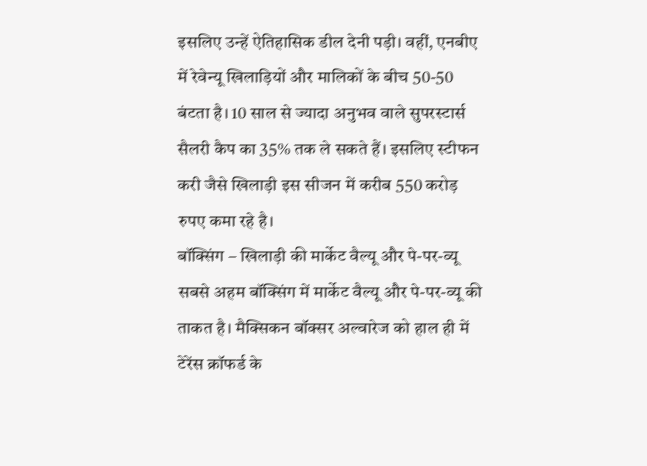इसलिए उन्हें ऐतिहासिक डील देनी पड़ी। वहीं, एनबीए में रेवेन्यू खिलाड़ियों और मालिकों के बीच 50-50 बंटता है। 10 साल से ज्यादा अनुभव वाले सुपरस्टार्स सैलरी कैप का 35% तक ले सकते हैं। इसलिए स्टीफन करी जैसे खिलाड़ी इस सीजन में करीब 550 करोड़ रुपए कमा रहे है।
बॉक्सिंग – खिलाड़ी की मार्केट वैल्यू और पे-पर-व्यू सबसे अहम बॉक्सिंग में मार्केट वैल्यू और पे-पर-व्यू की ताकत है। मैक्सिकन बॉक्सर अल्वारेज को हाल ही में टेरेंस क्रॉफर्ड के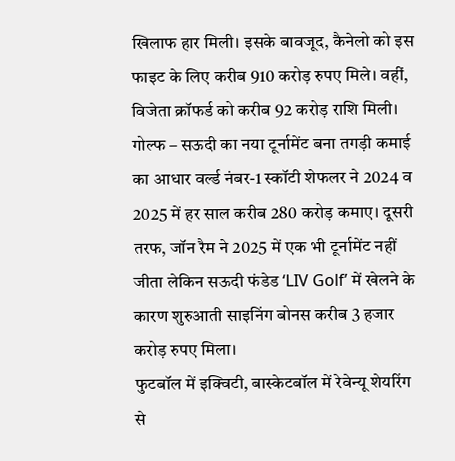खिलाफ हार मिली। इसके बावजूद, कैनेलो को इस फाइट के लिए करीब 910 करोड़ रुपए मिले। वहीं, विजेता क्रॉफर्ड को करीब 92 करोड़ राशि मिली। गोल्फ – सऊदी का नया टूर्नामेंट बना तगड़ी कमाई का आधार वर्ल्ड नंबर-1 स्कॉटी शेफलर ने 2024 व 2025 में हर साल करीब 280 करोड़ कमाए। दूसरी तरफ, जॉन रैम ने 2025 में एक भी टूर्नामेंट नहीं जीता लेकिन सऊदी फंडेड ‘LIV Golf’ में खेलने के कारण शुरुआती साइनिंग बोनस करीब 3 हजार करोड़ रुपए मिला।
फुटबॉल में इक्विटी, बास्केटबॉल में रेवेन्यू शेयरिंग से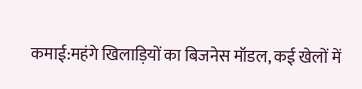कमाई:महंगे खिलाड़ियों का बिजनेस मॉडल, कई खेलों में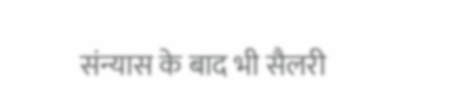संन्यास के बाद भी सैलरी